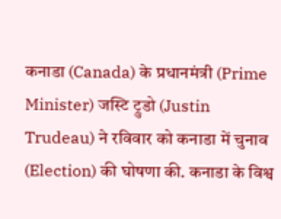कनाडा (Canada) के प्रधानमंत्री (Prime Minister) जस्टि ट्रुडो (Justin Trudeau) ने रविवार को कनाडा में चुनाव (Election) की घोषणा की. कनाडा के विश्व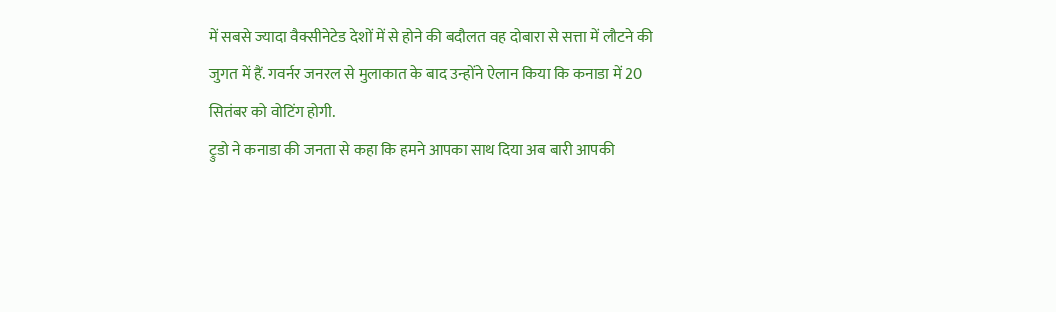में सबसे ज्यादा वैक्सीनेटेड देशों में से होने की बदौलत वह दोबारा से सत्ता में लौटने की जुगत में हैं. गवर्नर जनरल से मुलाकात के बाद उन्होंने ऐलान किया कि कनाडा में 20 सितंबर को वोटिंग होगी.
ट्रुडो ने कनाडा की जनता से कहा कि हमने आपका साथ दिया अब बारी आपकी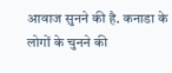आवाज सुनने की है. कनाडा के लोगों के चुनने की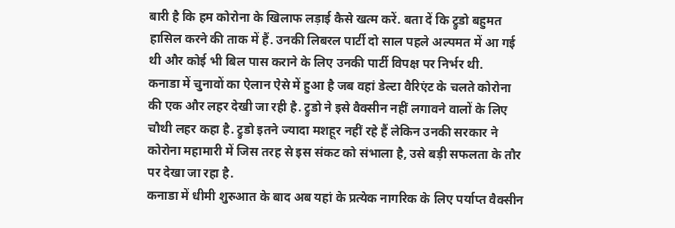बारी है कि हम कोरोना के खिलाफ लड़ाई कैसे खत्म करें. बता दें कि ट्रुडो बहुमत हासिल करने की ताक में हैं. उनकी लिबरल पार्टी दो साल पहले अल्पमत में आ गई थी और कोई भी बिल पास कराने के लिए उनकी पार्टी विपक्ष पर निर्भर थी.
कनाडा में चुनावों का ऐलान ऐसे में हुआ है जब वहां डेल्टा वैरिएंट के चलते कोरोना की एक और लहर देखी जा रही है. ट्रुडो ने इसे वैक्सीन नहीं लगावने वालों के लिए चौथी लहर कहा है. ट्रुडो इतने ज्यादा मशहूर नहीं रहे हैं लेकिन उनकी सरकार ने कोरोना महामारी में जिस तरह से इस संकट को संभाला है, उसे बड़ी सफलता के तौर पर देखा जा रहा है.
कनाडा में धीमी शुरुआत के बाद अब यहां के प्रत्येक नागरिक के लिए पर्याप्त वैक्सीन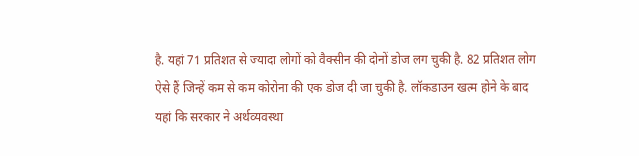है. यहां 71 प्रतिशत से ज्यादा लोगों को वैक्सीन की दोनों डोज लग चुकी है. 82 प्रतिशत लोग ऐसे हैं जिन्हें कम से कम कोरोना की एक डोज दी जा चुकी है. लॉकडाउन खत्म होने के बाद यहां कि सरकार ने अर्थव्यवस्था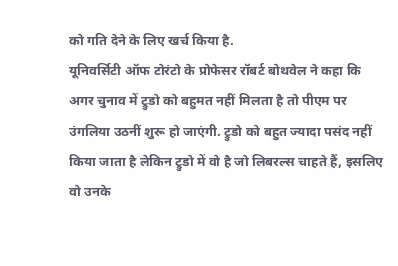को गति देने के लिए खर्च किया है.
यूनिवर्सिटी ऑफ टोरंटो के प्रोफेसर रॉबर्ट बोथवेल ने कहा कि अगर चुनाव में ट्रुडो को बहुमत नहीं मिलता है तो पीएम पर उंगलिया उठनीं शुरू हो जाएंगी. ट्रुडो को बहुत ज्यादा पसंद नहीं किया जाता है लेकिन ट्रुडो में वो है जो लिबरल्स चाहते हैं, इसलिए वो उनके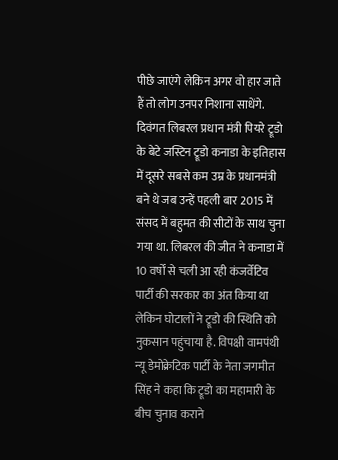पीछे जाएंगे लेकिन अगर वो हार जाते हैं तो लोग उनपर निशाना साधेंगे.
दिवंगत लिबरल प्रधान मंत्री पियरे ट्रूडो के बेटे जस्टिन ट्रूडो कनाडा के इतिहास में दूसरे सबसे कम उम्र के प्रधानमंत्री बने थे जब उन्हें पहली बार 2015 में संसद में बहुमत की सीटों के साथ चुना गया था. लिबरल की जीत ने कनाडा में 10 वर्षों से चली आ रही कंजर्वेटिव पार्टी की सरकार का अंत किया था लेकिन घोटालों ने ट्रूडो की स्थिति को नुकसान पहुंचाया है. विपक्षी वामपंथी न्यू डेमोक्रेटिक पार्टी के नेता जगमीत सिंह ने कहा कि ट्रूडो का महामारी के बीच चुनाव कराने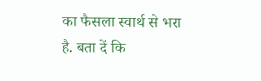का फैसला स्वार्थ से भरा है. बता दें कि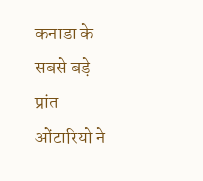कनाडा के सबसे बड़े प्रांत ओंटारियो ने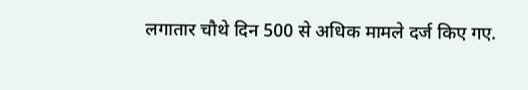लगातार चौथे दिन 500 से अधिक मामले दर्ज किए गए.